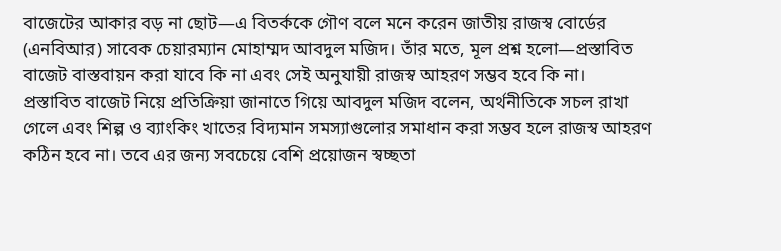বাজেটের আকার বড় না ছোট—এ বিতর্ককে গৌণ বলে মনে করেন জাতীয় রাজস্ব বোর্ডের (এনবিআর) সাবেক চেয়ারম্যান মোহাম্মদ আবদুল মজিদ। তাঁর মতে, মূল প্রশ্ন হলো—প্রস্তাবিত বাজেট বাস্তবায়ন করা যাবে কি না এবং সেই অনুযায়ী রাজস্ব আহরণ সম্ভব হবে কি না।
প্রস্তাবিত বাজেট নিয়ে প্রতিক্রিয়া জানাতে গিয়ে আবদুল মজিদ বলেন, অর্থনীতিকে সচল রাখা গেলে এবং শিল্প ও ব্যাংকিং খাতের বিদ্যমান সমস্যাগুলোর সমাধান করা সম্ভব হলে রাজস্ব আহরণ কঠিন হবে না। তবে এর জন্য সবচেয়ে বেশি প্রয়োজন স্বচ্ছতা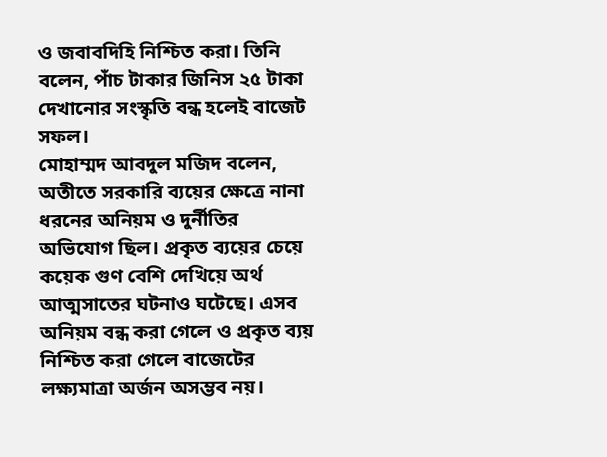ও জবাবদিহি নিশ্চিত করা। তিনি বলেন, পাঁচ টাকার জিনিস ২৫ টাকা দেখানোর সংস্কৃতি বন্ধ হলেই বাজেট সফল।
মোহাম্মদ আবদুল মজিদ বলেন, অতীতে সরকারি ব্যয়ের ক্ষেত্রে নানা ধরনের অনিয়ম ও দুর্নীতির অভিযোগ ছিল। প্রকৃত ব্যয়ের চেয়ে কয়েক গুণ বেশি দেখিয়ে অর্থ আত্মসাতের ঘটনাও ঘটেছে। এসব অনিয়ম বন্ধ করা গেলে ও প্রকৃত ব্যয় নিশ্চিত করা গেলে বাজেটের লক্ষ্যমাত্রা অর্জন অসম্ভব নয়।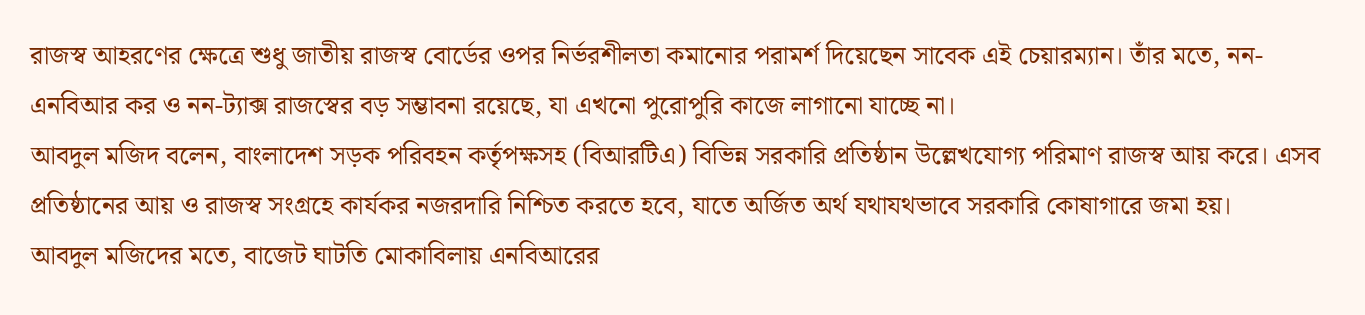রাজস্ব আহরণের ক্ষেত্রে শুধু জাতীয় রাজস্ব বোর্ডের ওপর নির্ভরশীলতা কমানোর পরামর্শ দিয়েছেন সাবেক এই চেয়ারম্যান। তাঁর মতে, নন-এনবিআর কর ও নন-ট্যাক্স রাজস্বের বড় সম্ভাবনা রয়েছে, যা এখনো পুরোপুরি কাজে লাগানো যাচ্ছে না।
আবদুল মজিদ বলেন, বাংলাদেশ সড়ক পরিবহন কর্তৃপক্ষসহ (বিআরটিএ) বিভিন্ন সরকারি প্রতিষ্ঠান উল্লেখযোগ্য পরিমাণ রাজস্ব আয় করে। এসব প্রতিষ্ঠানের আয় ও রাজস্ব সংগ্রহে কার্যকর নজরদারি নিশ্চিত করতে হবে, যাতে অর্জিত অর্থ যথাযথভাবে সরকারি কোষাগারে জমা হয়।
আবদুল মজিদের মতে, বাজেট ঘাটতি মোকাবিলায় এনবিআরের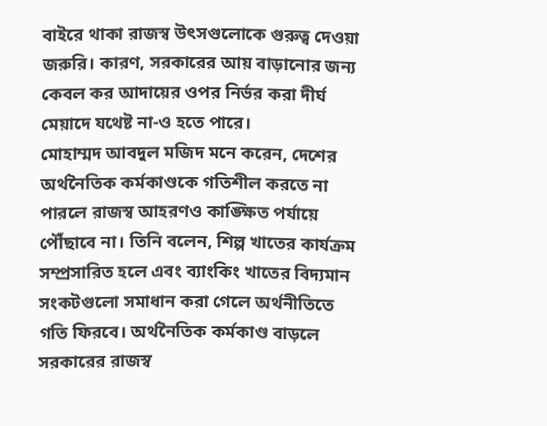বাইরে থাকা রাজস্ব উৎসগুলোকে গুরুত্ব দেওয়া জরুরি। কারণ, সরকারের আয় বাড়ানোর জন্য কেবল কর আদায়ের ওপর নির্ভর করা দীর্ঘ মেয়াদে যথেষ্ট না-ও হতে পারে।
মোহাম্মদ আবদুল মজিদ মনে করেন, দেশের অর্থনৈতিক কর্মকাণ্ডকে গতিশীল করতে না পারলে রাজস্ব আহরণও কাঙ্ক্ষিত পর্যায়ে পৌঁছাবে না। তিনি বলেন, শিল্প খাতের কার্যক্রম সম্প্রসারিত হলে এবং ব্যাংকিং খাতের বিদ্যমান সংকটগুলো সমাধান করা গেলে অর্থনীতিতে গতি ফিরবে। অর্থনৈতিক কর্মকাণ্ড বাড়লে সরকারের রাজস্ব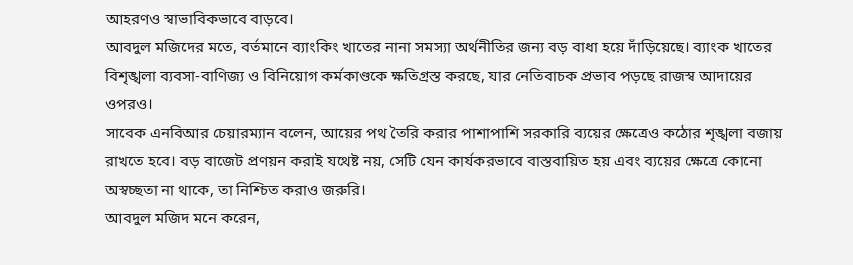আহরণও স্বাভাবিকভাবে বাড়বে।
আবদুল মজিদের মতে, বর্তমানে ব্যাংকিং খাতের নানা সমস্যা অর্থনীতির জন্য বড় বাধা হয়ে দাঁড়িয়েছে। ব্যাংক খাতের বিশৃঙ্খলা ব্যবসা-বাণিজ্য ও বিনিয়োগ কর্মকাণ্ডকে ক্ষতিগ্রস্ত করছে, যার নেতিবাচক প্রভাব পড়ছে রাজস্ব আদায়ের ওপরও।
সাবেক এনবিআর চেয়ারম্যান বলেন, আয়ের পথ তৈরি করার পাশাপাশি সরকারি ব্যয়ের ক্ষেত্রেও কঠোর শৃঙ্খলা বজায় রাখতে হবে। বড় বাজেট প্রণয়ন করাই যথেষ্ট নয়, সেটি যেন কার্যকরভাবে বাস্তবায়িত হয় এবং ব্যয়ের ক্ষেত্রে কোনো অস্বচ্ছতা না থাকে, তা নিশ্চিত করাও জরুরি।
আবদুল মজিদ মনে করেন,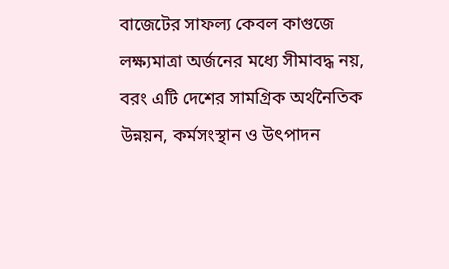বাজেটের সাফল্য কেবল কাগুজে লক্ষ্যমাত্রা অর্জনের মধ্যে সীমাবদ্ধ নয়, বরং এটি দেশের সামগ্রিক অর্থনৈতিক উন্নয়ন, কর্মসংস্থান ও উৎপাদন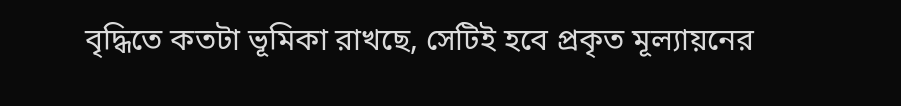বৃদ্ধিতে কতটা ভূমিকা রাখছে, সেটিই হবে প্রকৃত মূল্যায়নের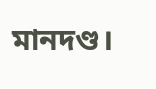মানদণ্ড।